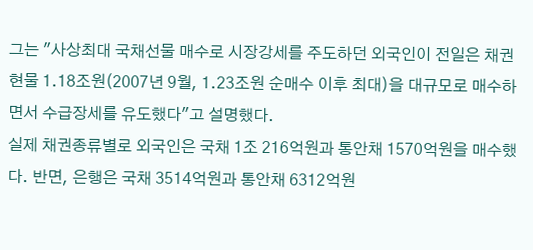그는 "사상최대 국채선물 매수로 시장강세를 주도하던 외국인이 전일은 채권현물 1.18조원(2007년 9월, 1.23조원 순매수 이후 최대)을 대규모로 매수하면서 수급장세를 유도했다"고 설명했다.
실제 채권종류별로 외국인은 국채 1조 216억원과 통안채 1570억원을 매수했다. 반면, 은행은 국채 3514억원과 통안채 6312억원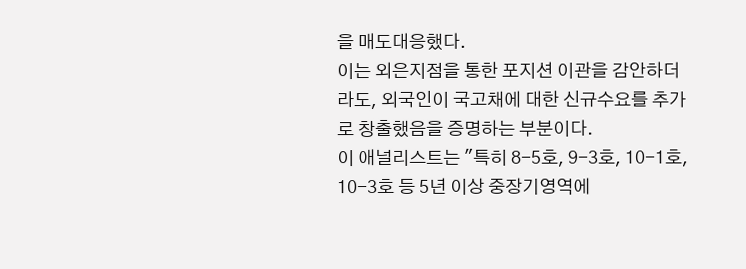을 매도대응했다.
이는 외은지점을 통한 포지션 이관을 감안하더라도, 외국인이 국고채에 대한 신규수요를 추가로 창출했음을 증명하는 부분이다.
이 애널리스트는 "특히 8-5호, 9-3호, 10-1호, 10-3호 등 5년 이상 중장기영역에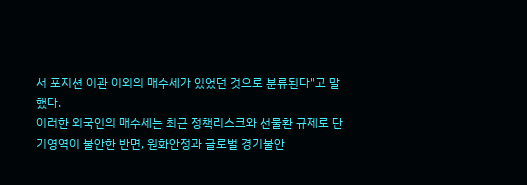서 포지션 이관 이외의 매수세가 있었던 것으로 분류된다"고 말했다.
이러한 외국인의 매수세는 최근 정책리스크와 선물환 규제로 단기영역이 불안한 반면, 원화안정과 글로벌 경기불안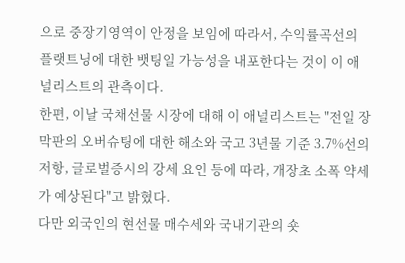으로 중장기영역이 안정을 보임에 따라서, 수익률곡선의 플랫트닝에 대한 뱃팅일 가능성을 내포한다는 것이 이 애널리스트의 관측이다.
한편, 이날 국채선물 시장에 대해 이 애널리스트는 "전일 장막판의 오버슈팅에 대한 해소와 국고 3년물 기준 3.7%선의 저항, 글로벌증시의 강세 요인 등에 따라, 개장초 소폭 약세가 예상된다"고 밝혔다.
다만 외국인의 현선물 매수세와 국내기관의 숏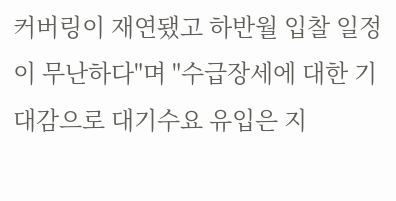커버링이 재연됐고 하반월 입찰 일정이 무난하다"며 "수급장세에 대한 기대감으로 대기수요 유입은 지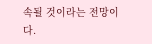속될 것이라는 전망이다.